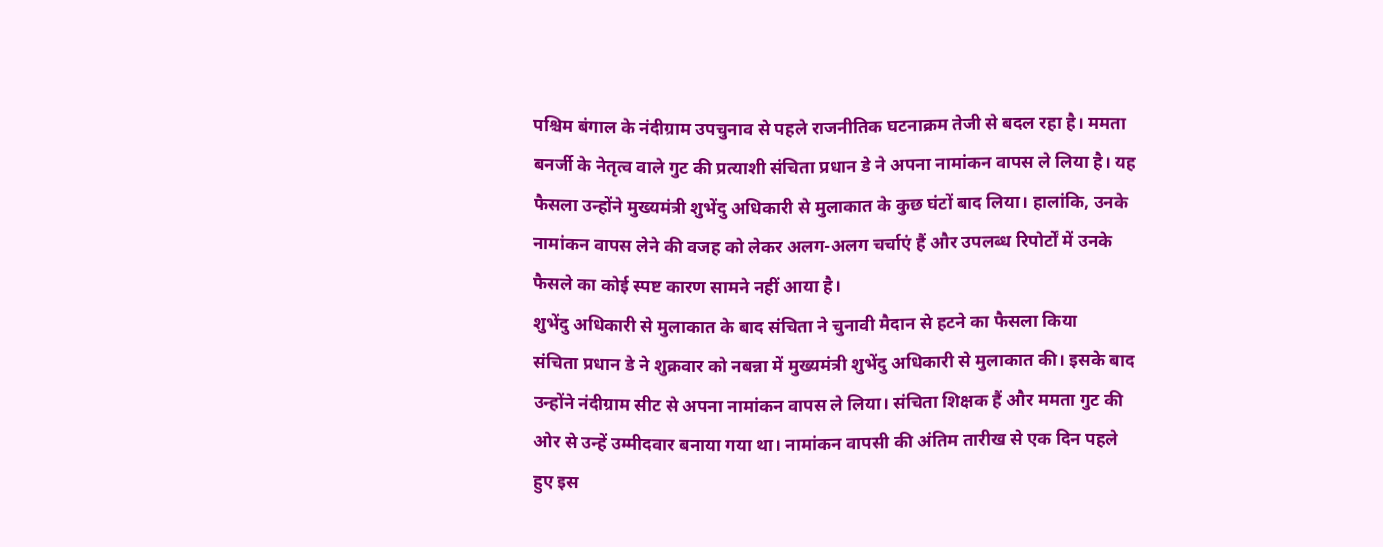पश्चिम बंगाल के नंदीग्राम उपचुनाव से पहले राजनीतिक घटनाक्रम तेजी से बदल रहा है। ममता बनर्जी के नेतृत्व वाले गुट की प्रत्याशी संचिता प्रधान डे ने अपना नामांकन वापस ले लिया है। यह फैसला उन्होंने मुख्यमंत्री शुभेंदु अधिकारी से मुलाकात के कुछ घंटों बाद लिया। हालांकि, उनके नामांकन वापस लेने की वजह को लेकर अलग-अलग चर्चाएं हैं और उपलब्ध रिपोर्टों में उनके फैसले का कोई स्पष्ट कारण सामने नहीं आया है।
शुभेंदु अधिकारी से मुलाकात के बाद संचिता ने चुनावी मैदान से हटने का फैसला किया
संचिता प्रधान डे ने शुक्रवार को नबन्ना में मुख्यमंत्री शुभेंदु अधिकारी से मुलाकात की। इसके बाद उन्होंने नंदीग्राम सीट से अपना नामांकन वापस ले लिया। संचिता शिक्षक हैं और ममता गुट की ओर से उन्हें उम्मीदवार बनाया गया था। नामांकन वापसी की अंतिम तारीख से एक दिन पहले हुए इस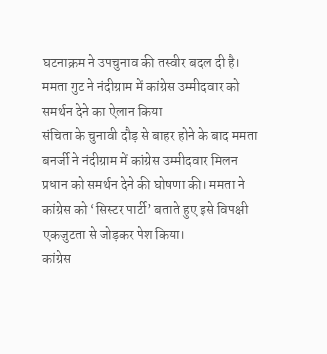घटनाक्रम ने उपचुनाव की तस्वीर बदल दी है।
ममता गुट ने नंदीग्राम में कांग्रेस उम्मीदवार को समर्थन देने का ऐलान किया
संचिता के चुनावी दौड़ से बाहर होने के बाद ममता बनर्जी ने नंदीग्राम में कांग्रेस उम्मीदवार मिलन प्रधान को समर्थन देने की घोषणा की। ममता ने कांग्रेस को ‘सिस्टर पार्टी’ बताते हुए इसे विपक्षी एकजुटता से जोड़कर पेश किया।
कांग्रेस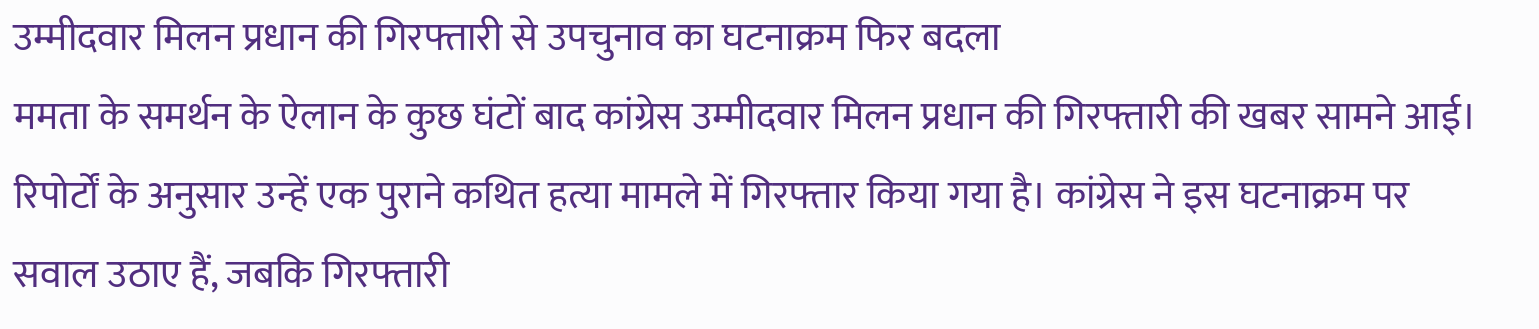उम्मीदवार मिलन प्रधान की गिरफ्तारी से उपचुनाव का घटनाक्रम फिर बदला
ममता के समर्थन के ऐलान के कुछ घंटों बाद कांग्रेस उम्मीदवार मिलन प्रधान की गिरफ्तारी की खबर सामने आई। रिपोर्टों के अनुसार उन्हें एक पुराने कथित हत्या मामले में गिरफ्तार किया गया है। कांग्रेस ने इस घटनाक्रम पर सवाल उठाए हैं, जबकि गिरफ्तारी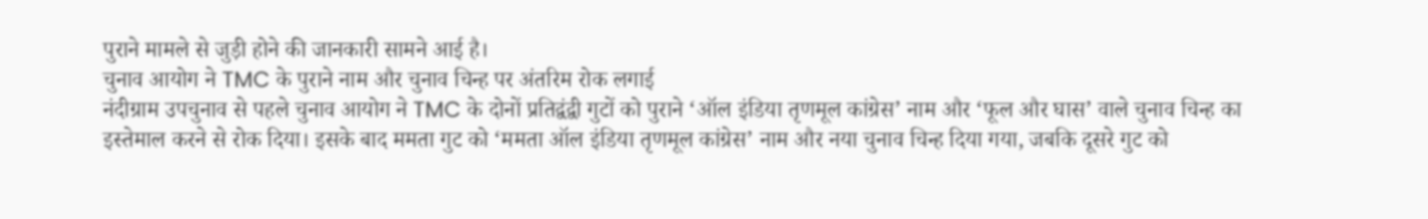पुराने मामले से जुड़ी होने की जानकारी सामने आई है।
चुनाव आयोग ने TMC के पुराने नाम और चुनाव चिन्ह पर अंतरिम रोक लगाई
नंदीग्राम उपचुनाव से पहले चुनाव आयोग ने TMC के दोनों प्रतिद्वंद्वी गुटों को पुराने ‘ऑल इंडिया तृणमूल कांग्रेस’ नाम और ‘फूल और घास’ वाले चुनाव चिन्ह का इस्तेमाल करने से रोक दिया। इसके बाद ममता गुट को ‘ममता ऑल इंडिया तृणमूल कांग्रेस’ नाम और नया चुनाव चिन्ह दिया गया, जबकि दूसरे गुट को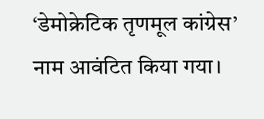‘डेमोक्रेटिक तृणमूल कांग्रेस’ नाम आवंटित किया गया।